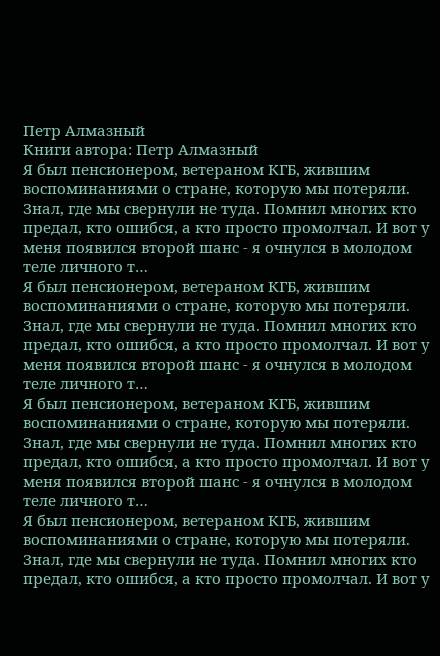Петр Алмазный
Книги автора: Петр Алмазный
Я был пенсионером, ветераном КГБ, жившим воспоминаниями о стране, которую мы потеряли. Знал, где мы свернули не туда. Помнил многих кто предал, кто ошибся, а кто просто промолчал. И вот у меня появился второй шанс - я очнулся в молодом теле личного т…
Я был пенсионером, ветераном КГБ, жившим воспоминаниями о стране, которую мы потеряли. Знал, где мы свернули не туда. Помнил многих кто предал, кто ошибся, а кто просто промолчал. И вот у меня появился второй шанс - я очнулся в молодом теле личного т…
Я был пенсионером, ветераном КГБ, жившим воспоминаниями о стране, которую мы потеряли. Знал, где мы свернули не туда. Помнил многих кто предал, кто ошибся, а кто просто промолчал. И вот у меня появился второй шанс - я очнулся в молодом теле личного т…
Я был пенсионером, ветераном КГБ, жившим воспоминаниями о стране, которую мы потеряли. Знал, где мы свернули не туда. Помнил многих кто предал, кто ошибся, а кто просто промолчал. И вот у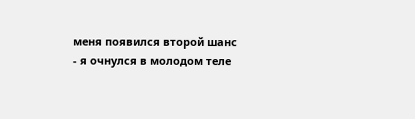меня появился второй шанс - я очнулся в молодом теле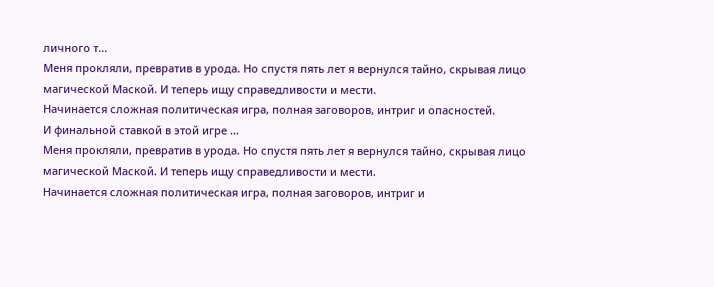личного т…
Меня прокляли, превратив в урода. Но спустя пять лет я вернулся тайно, скрывая лицо магической Маской. И теперь ищу справедливости и мести.
Начинается сложная политическая игра, полная заговоров, интриг и опасностей.
И финальной ставкой в этой игре …
Меня прокляли, превратив в урода. Но спустя пять лет я вернулся тайно, скрывая лицо магической Маской. И теперь ищу справедливости и мести.
Начинается сложная политическая игра, полная заговоров, интриг и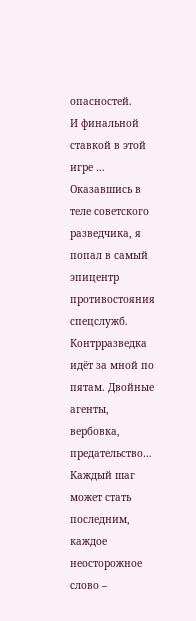опасностей.
И финальной ставкой в этой игре …
Оказавшись в теле советского разведчика, я попал в самый эпицентр противостояния спецслужб.
Контрразведка идёт за мной по пятам. Двойные агенты, вербовка, предательство… Каждый шаг может стать последним, каждое неосторожное слово –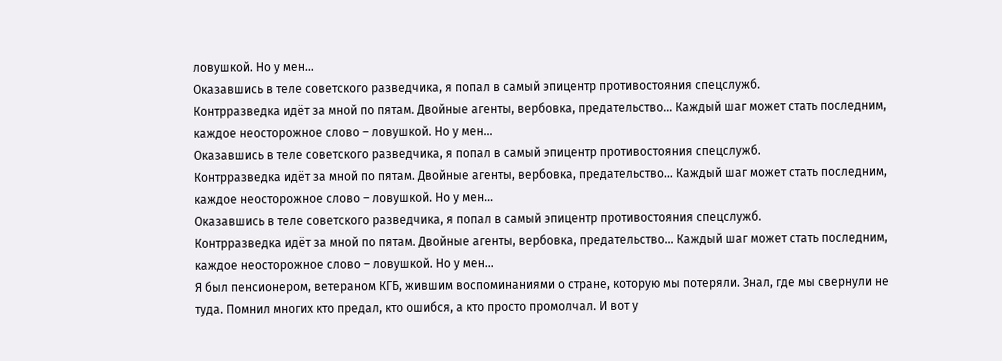ловушкой. Но у мен…
Оказавшись в теле советского разведчика, я попал в самый эпицентр противостояния спецслужб.
Контрразведка идёт за мной по пятам. Двойные агенты, вербовка, предательство… Каждый шаг может стать последним, каждое неосторожное слово – ловушкой. Но у мен…
Оказавшись в теле советского разведчика, я попал в самый эпицентр противостояния спецслужб.
Контрразведка идёт за мной по пятам. Двойные агенты, вербовка, предательство… Каждый шаг может стать последним, каждое неосторожное слово – ловушкой. Но у мен…
Оказавшись в теле советского разведчика, я попал в самый эпицентр противостояния спецслужб.
Контрразведка идёт за мной по пятам. Двойные агенты, вербовка, предательство… Каждый шаг может стать последним, каждое неосторожное слово – ловушкой. Но у мен…
Я был пенсионером, ветераном КГБ, жившим воспоминаниями о стране, которую мы потеряли. Знал, где мы свернули не туда. Помнил многих кто предал, кто ошибся, а кто просто промолчал. И вот у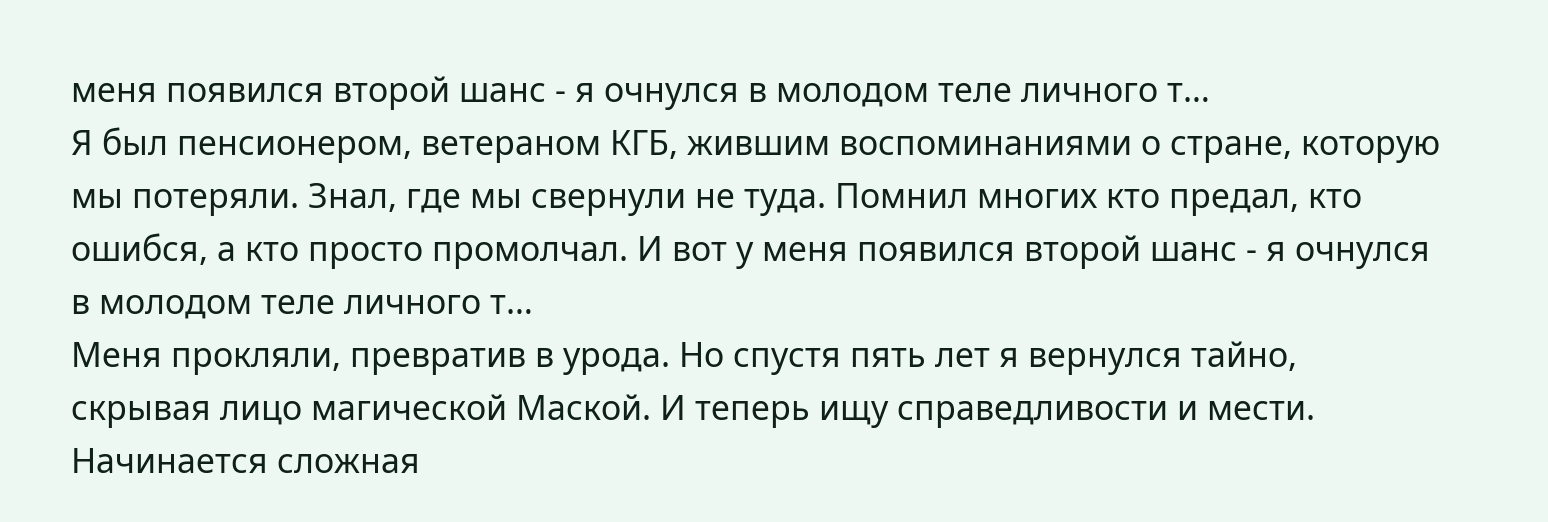меня появился второй шанс - я очнулся в молодом теле личного т…
Я был пенсионером, ветераном КГБ, жившим воспоминаниями о стране, которую мы потеряли. Знал, где мы свернули не туда. Помнил многих кто предал, кто ошибся, а кто просто промолчал. И вот у меня появился второй шанс - я очнулся в молодом теле личного т…
Меня прокляли, превратив в урода. Но спустя пять лет я вернулся тайно, скрывая лицо магической Маской. И теперь ищу справедливости и мести. Начинается сложная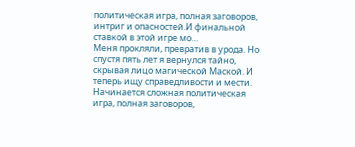политическая игра, полная заговоров, интриг и опасностей.И финальной ставкой в этой игре мо…
Меня прокляли, превратив в урода. Но спустя пять лет я вернулся тайно, скрывая лицо магической Маской. И теперь ищу справедливости и мести. Начинается сложная политическая игра, полная заговоров,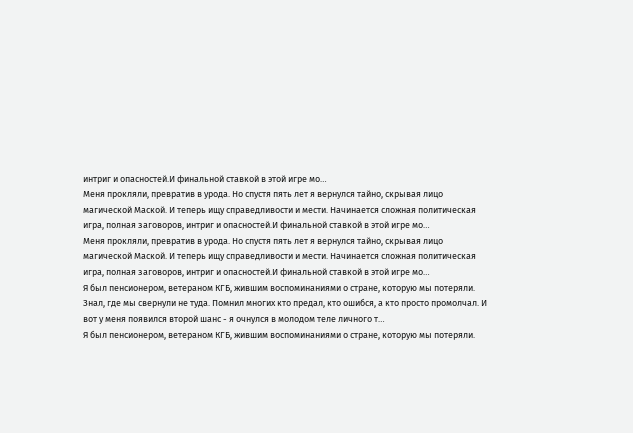интриг и опасностей.И финальной ставкой в этой игре мо…
Меня прокляли, превратив в урода. Но спустя пять лет я вернулся тайно, скрывая лицо магической Маской. И теперь ищу справедливости и мести. Начинается сложная политическая игра, полная заговоров, интриг и опасностей.И финальной ставкой в этой игре мо…
Меня прокляли, превратив в урода. Но спустя пять лет я вернулся тайно, скрывая лицо магической Маской. И теперь ищу справедливости и мести. Начинается сложная политическая игра, полная заговоров, интриг и опасностей.И финальной ставкой в этой игре мо…
Я был пенсионером, ветераном КГБ, жившим воспоминаниями о стране, которую мы потеряли. Знал, где мы свернули не туда. Помнил многих кто предал, кто ошибся, а кто просто промолчал. И вот у меня появился второй шанс - я очнулся в молодом теле личного т…
Я был пенсионером, ветераном КГБ, жившим воспоминаниями о стране, которую мы потеряли.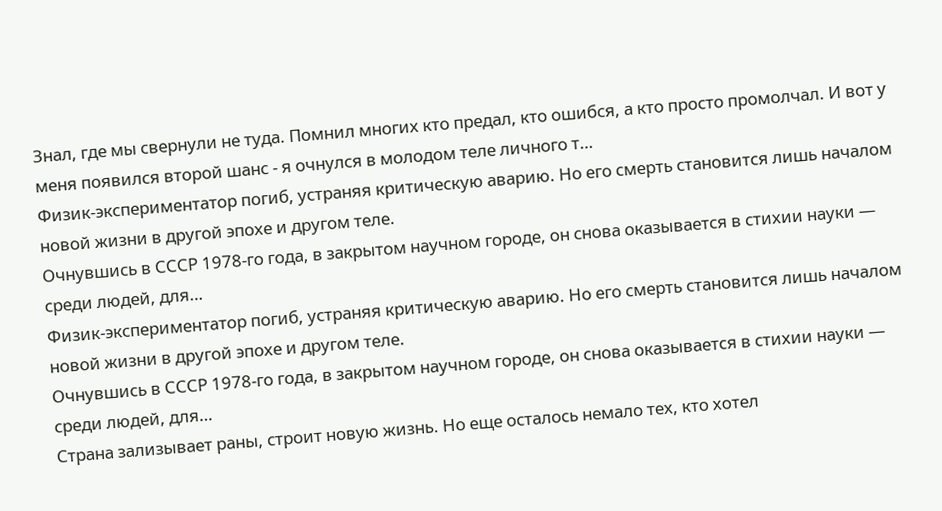Знал, где мы свернули не туда. Помнил многих кто предал, кто ошибся, а кто просто промолчал. И вот у меня появился второй шанс - я очнулся в молодом теле личного т…
Физик-экспериментатор погиб, устраняя критическую аварию. Но его смерть становится лишь началом новой жизни в другой эпохе и другом теле.
Очнувшись в СССР 1978-го года, в закрытом научном городе, он снова оказывается в стихии науки — среди людей, для…
Физик-экспериментатор погиб, устраняя критическую аварию. Но его смерть становится лишь началом новой жизни в другой эпохе и другом теле.
Очнувшись в СССР 1978-го года, в закрытом научном городе, он снова оказывается в стихии науки — среди людей, для…
Страна зализывает раны, строит новую жизнь. Но еще осталось немало тех, кто хотел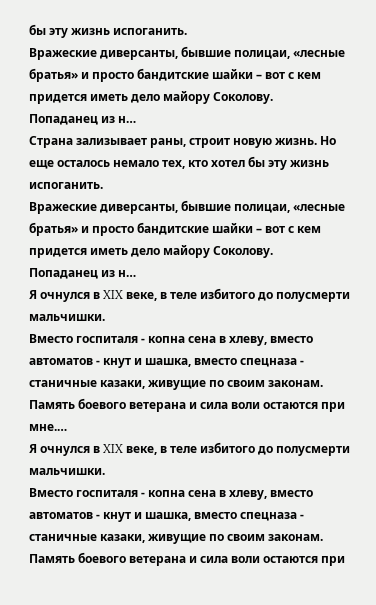бы эту жизнь испоганить.
Вражеские диверсанты, бывшие полицаи, «лесные братья» и просто бандитские шайки – вот с кем придется иметь дело майору Соколову.
Попаданец из н…
Страна зализывает раны, строит новую жизнь. Но еще осталось немало тех, кто хотел бы эту жизнь испоганить.
Вражеские диверсанты, бывшие полицаи, «лесные братья» и просто бандитские шайки – вот с кем придется иметь дело майору Соколову.
Попаданец из н…
Я очнулся в XIX веке, в теле избитого до полусмерти мальчишки.
Вместо госпиталя - копна сена в хлеву, вместо автоматов - кнут и шашка, вместо спецназа - станичные казаки, живущие по своим законам.
Память боевого ветерана и сила воли остаются при мне.…
Я очнулся в XIX веке, в теле избитого до полусмерти мальчишки.
Вместо госпиталя - копна сена в хлеву, вместо автоматов - кнут и шашка, вместо спецназа - станичные казаки, живущие по своим законам.
Память боевого ветерана и сила воли остаются при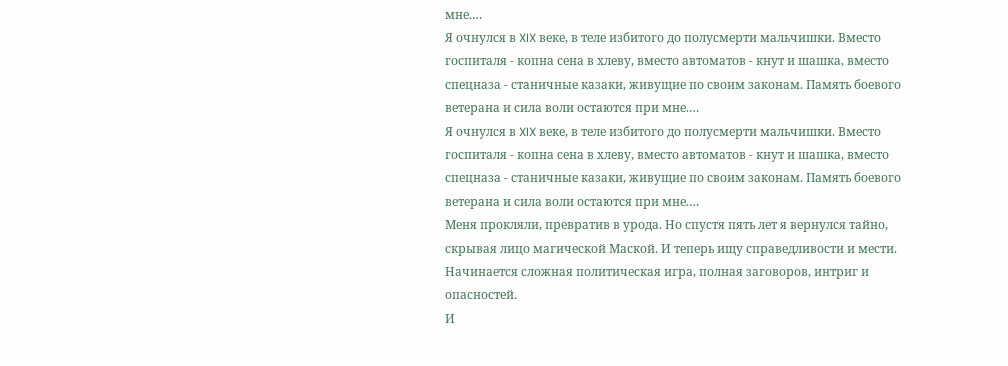мне.…
Я очнулся в XIX веке, в теле избитого до полусмерти мальчишки. Вместо госпиталя - копна сена в хлеву, вместо автоматов - кнут и шашка, вместо спецназа - станичные казаки, живущие по своим законам. Память боевого ветерана и сила воли остаются при мне.…
Я очнулся в XIX веке, в теле избитого до полусмерти мальчишки. Вместо госпиталя - копна сена в хлеву, вместо автоматов - кнут и шашка, вместо спецназа - станичные казаки, живущие по своим законам. Память боевого ветерана и сила воли остаются при мне.…
Меня прокляли, превратив в урода. Но спустя пять лет я вернулся тайно, скрывая лицо магической Маской. И теперь ищу справедливости и мести.
Начинается сложная политическая игра, полная заговоров, интриг и опасностей.
И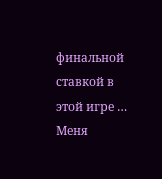финальной ставкой в этой игре …
Меня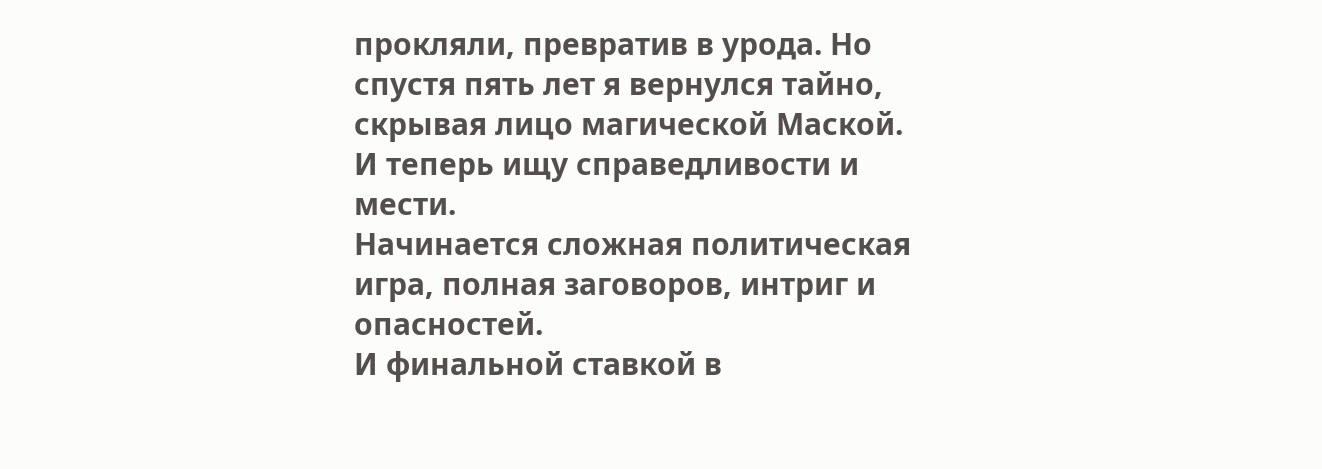прокляли, превратив в урода. Но спустя пять лет я вернулся тайно, скрывая лицо магической Маской. И теперь ищу справедливости и мести.
Начинается сложная политическая игра, полная заговоров, интриг и опасностей.
И финальной ставкой в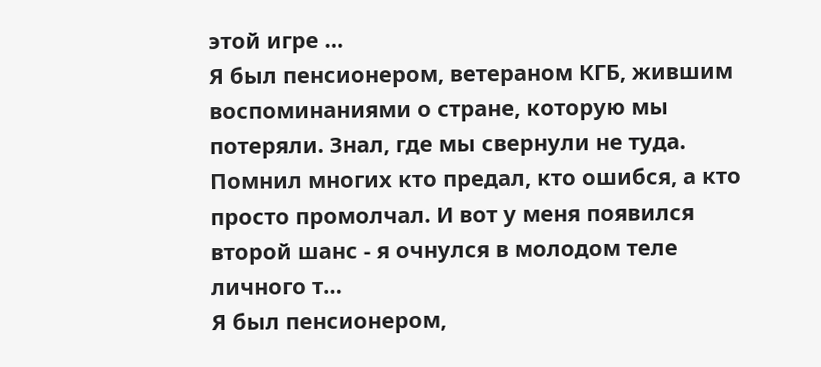этой игре …
Я был пенсионером, ветераном КГБ, жившим воспоминаниями о стране, которую мы потеряли. Знал, где мы свернули не туда. Помнил многих кто предал, кто ошибся, а кто просто промолчал. И вот у меня появился второй шанс - я очнулся в молодом теле личного т…
Я был пенсионером,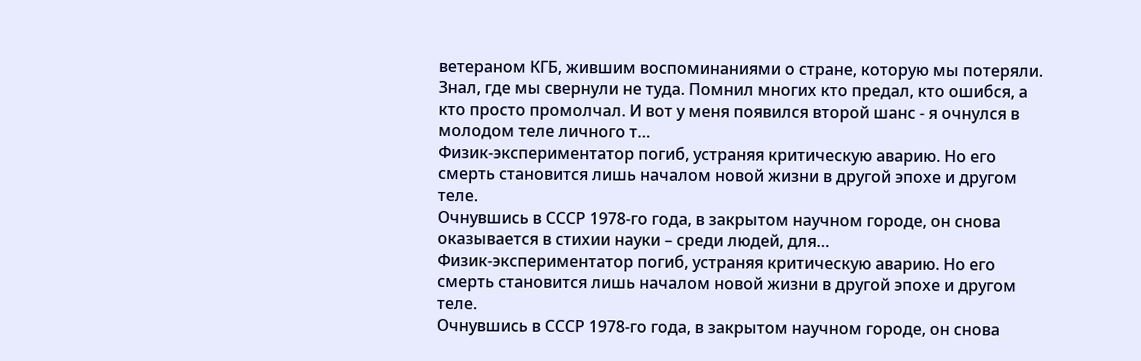ветераном КГБ, жившим воспоминаниями о стране, которую мы потеряли. Знал, где мы свернули не туда. Помнил многих кто предал, кто ошибся, а кто просто промолчал. И вот у меня появился второй шанс - я очнулся в молодом теле личного т…
Физик-экспериментатор погиб, устраняя критическую аварию. Но его смерть становится лишь началом новой жизни в другой эпохе и другом теле.
Очнувшись в СССР 1978-го года, в закрытом научном городе, он снова оказывается в стихии науки – среди людей, для…
Физик-экспериментатор погиб, устраняя критическую аварию. Но его смерть становится лишь началом новой жизни в другой эпохе и другом теле.
Очнувшись в СССР 1978-го года, в закрытом научном городе, он снова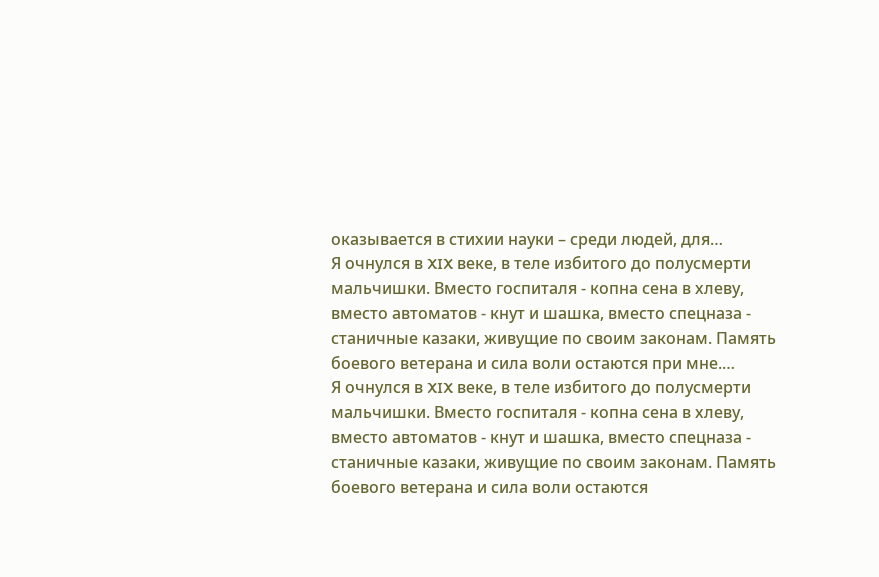оказывается в стихии науки – среди людей, для…
Я очнулся в XIX веке, в теле избитого до полусмерти мальчишки. Вместо госпиталя - копна сена в хлеву, вместо автоматов - кнут и шашка, вместо спецназа - станичные казаки, живущие по своим законам. Память боевого ветерана и сила воли остаются при мне.…
Я очнулся в XIX веке, в теле избитого до полусмерти мальчишки. Вместо госпиталя - копна сена в хлеву, вместо автоматов - кнут и шашка, вместо спецназа - станичные казаки, живущие по своим законам. Память боевого ветерана и сила воли остаются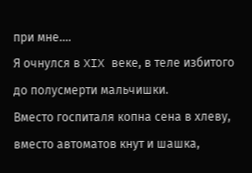при мне.…
Я очнулся в XIX веке, в теле избитого до полусмерти мальчишки.
Вместо госпиталя копна сена в хлеву, вместо автоматов кнут и шашка,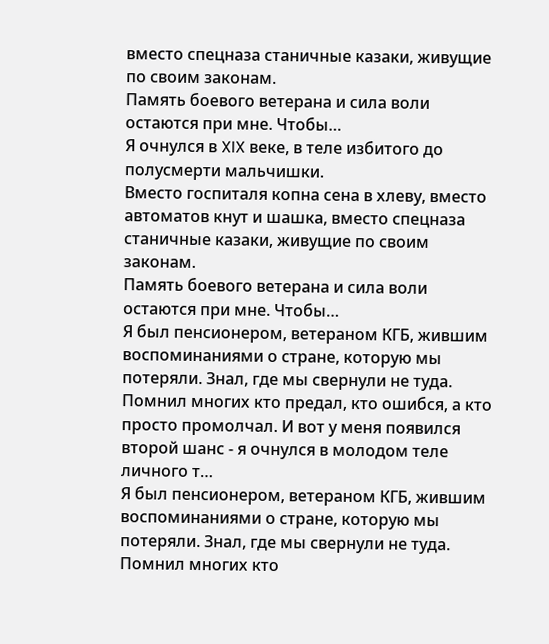вместо спецназа станичные казаки, живущие по своим законам.
Память боевого ветерана и сила воли остаются при мне. Чтобы…
Я очнулся в XIX веке, в теле избитого до полусмерти мальчишки.
Вместо госпиталя копна сена в хлеву, вместо автоматов кнут и шашка, вместо спецназа станичные казаки, живущие по своим законам.
Память боевого ветерана и сила воли остаются при мне. Чтобы…
Я был пенсионером, ветераном КГБ, жившим воспоминаниями о стране, которую мы потеряли. Знал, где мы свернули не туда. Помнил многих кто предал, кто ошибся, а кто просто промолчал. И вот у меня появился второй шанс - я очнулся в молодом теле личного т…
Я был пенсионером, ветераном КГБ, жившим воспоминаниями о стране, которую мы потеряли. Знал, где мы свернули не туда. Помнил многих кто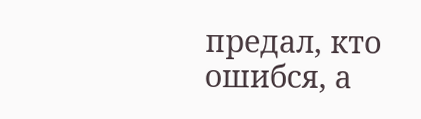предал, кто ошибся, а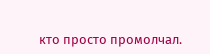кто просто промолчал.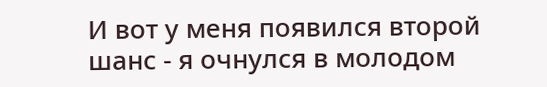И вот у меня появился второй шанс - я очнулся в молодом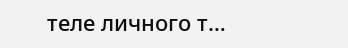теле личного т…